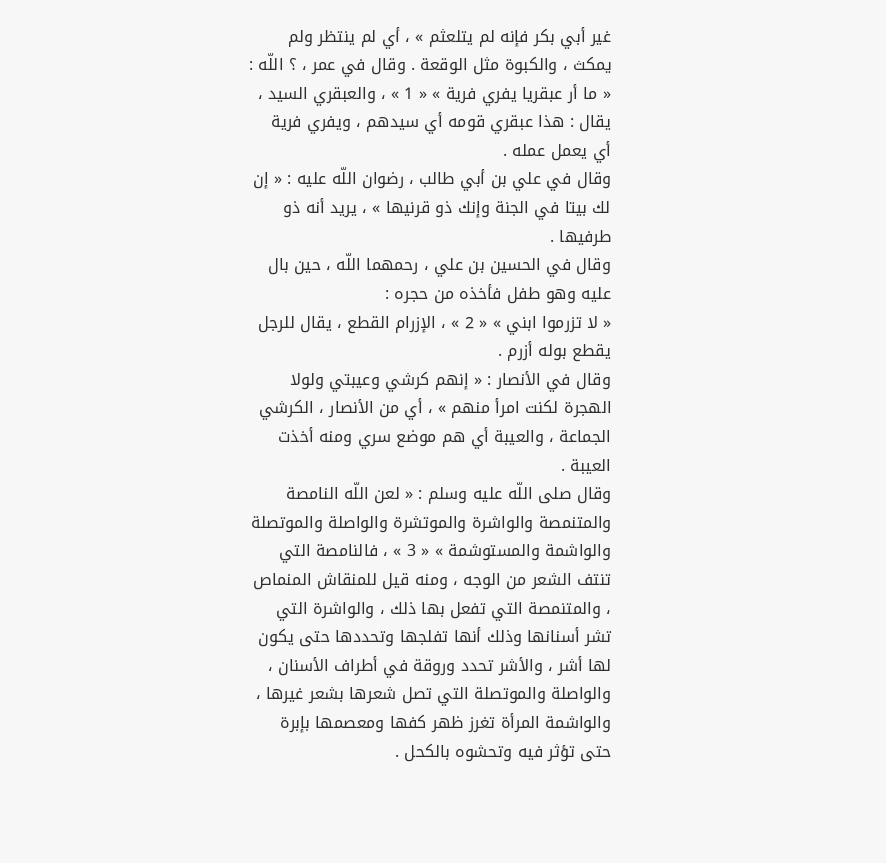غير أبي بكر فإنه لم يتلعثم » ، أي لم ينتظر ولم يمكث ، والكبوة مثل الوقعة . وقال في عمر ، ؟ اللّه : « ما أر عبقريا يفري فرية » « 1 » ، والعبقري السيد ، يقال : هذا عبقري قومه أي سيدهم ، ويفري فرية أي يعمل عمله .
وقال في علي بن أبي طالب ، رضوان اللّه عليه : « إن لك بيتا في الجنة وإنك ذو قرنيها » ، يريد أنه ذو طرفيها .
وقال في الحسين بن علي ، رحمهما اللّه ، حين بال عليه وهو طفل فأخذه من حجره :
« لا تزرموا ابني » « 2 » ، الإزرام القطع ، يقال للرجل يقطع بوله أزرم .
وقال في الأنصار : « إنهم كرشي وعيبتي ولولا الهجرة لكنت امرأ منهم » ، أي من الأنصار ، الكرشي الجماعة ، والعيبة أي هم موضع سري ومنه أخذت العيبة .
وقال صلى اللّه عليه وسلم : « لعن اللّه النامصة والمتنمصة والواشرة والموتشرة والواصلة والموتصلة والواشمة والمستوشمة » « 3 » ، فالنامصة التي تنتف الشعر من الوجه ، ومنه قيل للمنقاش المنماص ، والمتنمصة التي تفعل بها ذلك ، والواشرة التي تشر أسنانها وذلك أنها تفلجها وتحددها حتى يكون لها أشر ، والأشر تحدد وروقة في أطراف الأسنان ، والواصلة والموتصلة التي تصل شعرها بشعر غيرها ، والواشمة المرأة تغرز ظهر كفها ومعصمها بإبرة حتى تؤثر فيه وتحشوه بالكحل .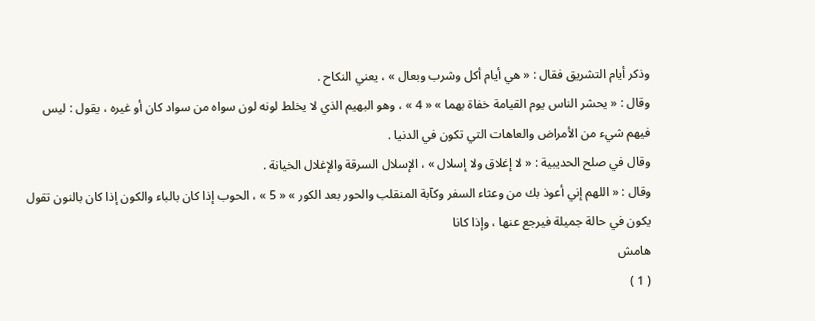وذكر أيام التشريق فقال : « هي أيام أكل وشرب وبعال » ، يعني النكاح .
وقال : « يحشر الناس يوم القيامة خفاة بهما » « 4 » ، وهو البهيم الذي لا يخلط لونه لون سواه من سواد كان أو غيره ، يقول : ليس فيهم شيء من الأمراض والعاهات التي تكون في الدنيا .
وقال في صلح الحديبية : « لا إغلاق ولا إسلال » ، الإسلال السرقة والإغلال الخيانة .
وقال : « اللهم إني أعوذ بك من وعثاء السفر وكآبة المنقلب والحور بعد الكور » « 5 » ، الحوب إذا كان بالباء والكون إذا كان بالنون تقول يكون في حالة جميلة فيرجع عنها ، وإذا كانا
هامش
( 1 )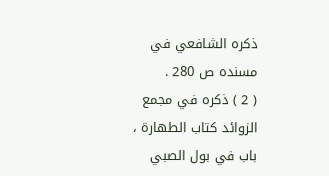ذكره الشافعي في مسنده ص 280 .
( 2 ) ذكره في مجمع الزوائد كتاب الطهارة ، باب في بول الصبي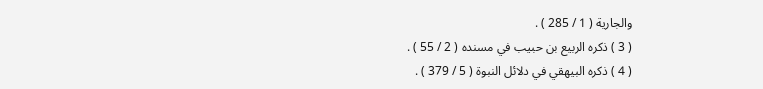والجارية ( 1 / 285 ) .
( 3 ) ذكره الربيع بن حبيب في مسنده ( 2 / 55 ) .
( 4 ) ذكره البيهقي في دلائل النبوة ( 5 / 379 ) .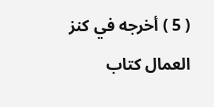( 5 ) أخرجه في كنز العمال كتاب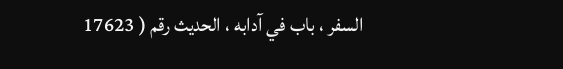السفر ، باب في آدابه ، الحديث رقم ( 17623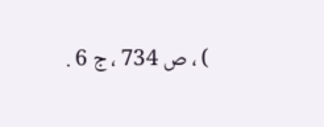) ، ص 734 ، ج 6 .